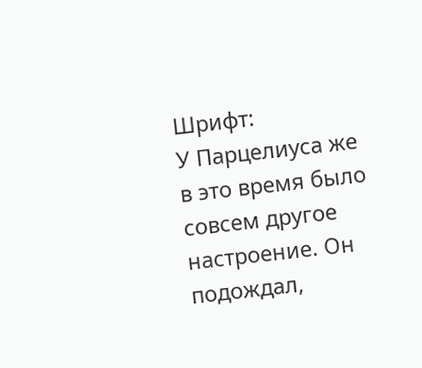Шрифт:
У Парцелиуса же в это время было совсем другое настроение. Он подождал,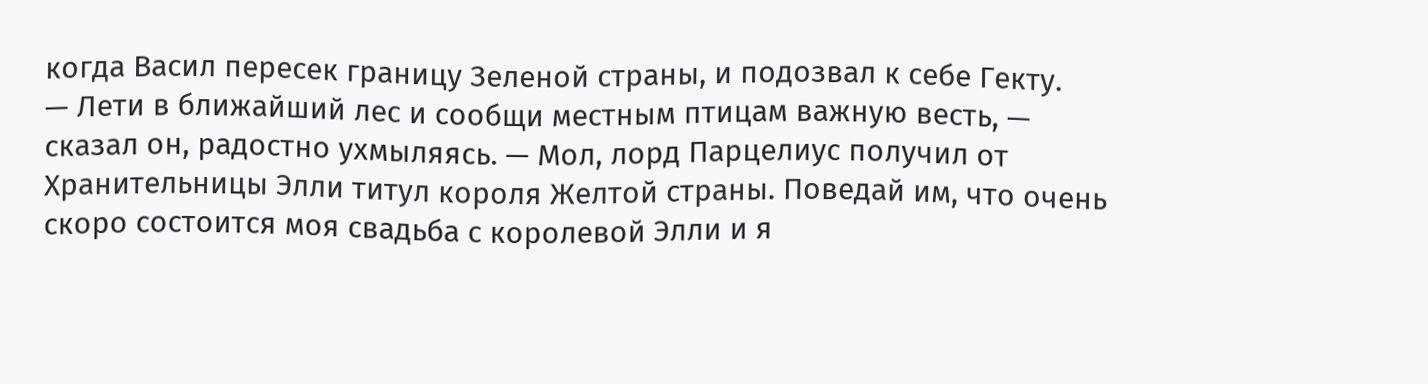когда Васил пересек границу Зеленой страны, и подозвал к себе Гекту.
— Лети в ближайший лес и сообщи местным птицам важную весть, — сказал он, радостно ухмыляясь. — Мол, лорд Парцелиус получил от Хранительницы Элли титул короля Желтой страны. Поведай им, что очень скоро состоится моя свадьба с королевой Элли и я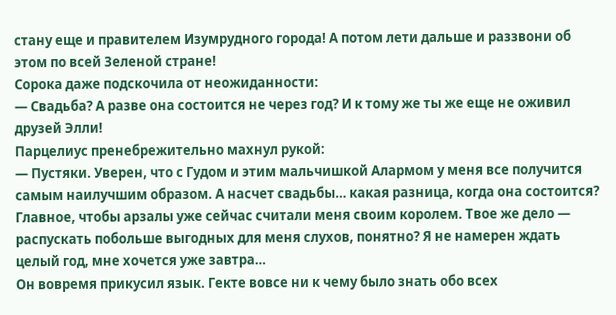стану еще и правителем Изумрудного города! А потом лети дальше и раззвони об этом по всей Зеленой стране!
Сорока даже подскочила от неожиданности:
— Свадьба? А разве она состоится не через год? И к тому же ты же еще не оживил друзей Элли!
Парцелиус пренебрежительно махнул рукой:
— Пустяки. Уверен, что с Гудом и этим мальчишкой Алармом у меня все получится самым наилучшим образом. А насчет свадьбы… какая разница, когда она состоится? Главное, чтобы арзалы уже сейчас считали меня своим королем. Твое же дело — распускать побольше выгодных для меня слухов, понятно? Я не намерен ждать целый год, мне хочется уже завтра…
Он вовремя прикусил язык. Гекте вовсе ни к чему было знать обо всех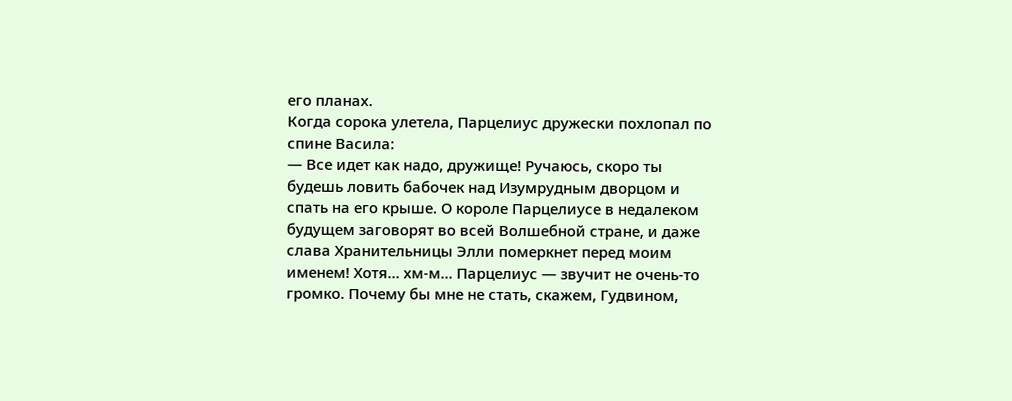его планах.
Когда сорока улетела, Парцелиус дружески похлопал по спине Васила:
— Все идет как надо, дружище! Ручаюсь, скоро ты будешь ловить бабочек над Изумрудным дворцом и спать на его крыше. О короле Парцелиусе в недалеком будущем заговорят во всей Волшебной стране, и даже слава Хранительницы Элли померкнет перед моим именем! Хотя… хм-м… Парцелиус — звучит не очень-то громко. Почему бы мне не стать, скажем, Гудвином,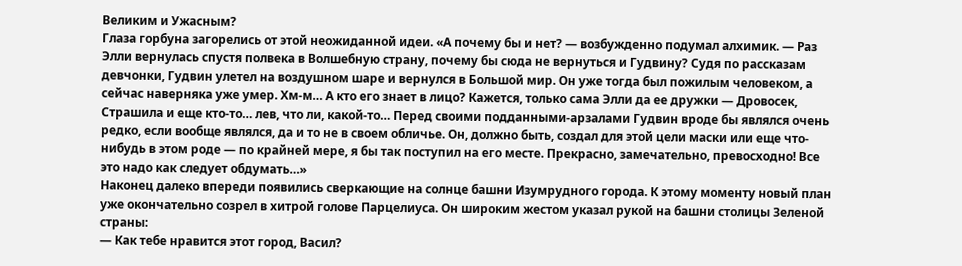Великим и Ужасным?
Глаза горбуна загорелись от этой неожиданной идеи. «А почему бы и нет? — возбужденно подумал алхимик. — Раз Элли вернулась спустя полвека в Волшебную страну, почему бы сюда не вернуться и Гудвину? Судя по рассказам девчонки, Гудвин улетел на воздушном шаре и вернулся в Большой мир. Он уже тогда был пожилым человеком, а сейчас наверняка уже умер. Хм-м… А кто его знает в лицо? Кажется, только сама Элли да ее дружки — Дровосек, Страшила и еще кто-то… лев, что ли, какой-то… Перед своими подданными-арзалами Гудвин вроде бы являлся очень редко, если вообще являлся, да и то не в своем обличье. Он, должно быть, создал для этой цели маски или еще что-нибудь в этом роде — по крайней мере, я бы так поступил на его месте. Прекрасно, замечательно, превосходно! Все это надо как следует обдумать…»
Наконец далеко впереди появились сверкающие на солнце башни Изумрудного города. К этому моменту новый план уже окончательно созрел в хитрой голове Парцелиуса. Он широким жестом указал рукой на башни столицы Зеленой страны:
— Как тебе нравится этот город, Васил?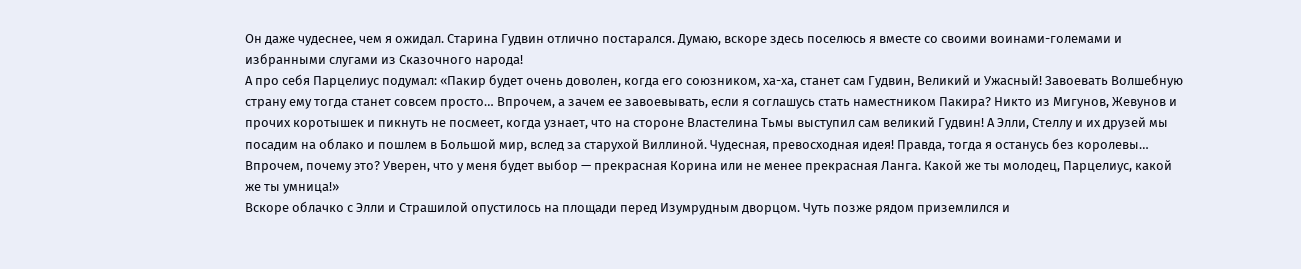Он даже чудеснее, чем я ожидал. Старина Гудвин отлично постарался. Думаю, вскоре здесь поселюсь я вместе со своими воинами-големами и избранными слугами из Сказочного народа!
А про себя Парцелиус подумал: «Пакир будет очень доволен, когда его союзником, ха-ха, станет сам Гудвин, Великий и Ужасный! Завоевать Волшебную страну ему тогда станет совсем просто… Впрочем, а зачем ее завоевывать, если я соглашусь стать наместником Пакира? Никто из Мигунов, Жевунов и прочих коротышек и пикнуть не посмеет, когда узнает, что на стороне Властелина Тьмы выступил сам великий Гудвин! А Элли, Стеллу и их друзей мы посадим на облако и пошлем в Большой мир, вслед за старухой Виллиной. Чудесная, превосходная идея! Правда, тогда я останусь без королевы… Впрочем, почему это? Уверен, что у меня будет выбор — прекрасная Корина или не менее прекрасная Ланга. Какой же ты молодец, Парцелиус, какой же ты умница!»
Вскоре облачко с Элли и Страшилой опустилось на площади перед Изумрудным дворцом. Чуть позже рядом приземлился и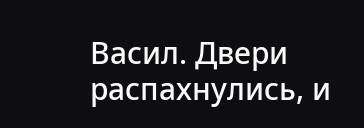Васил. Двери распахнулись, и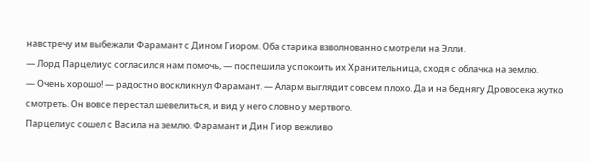навстречу им выбежали Фарамант с Дином Гиором. Оба старика взволнованно смотрели на Элли.
— Лорд Парцелиус согласился нам помочь, — поспешила успокоить их Хранительница, сходя с облачка на землю.
— Очень хорошо! — радостно воскликнул Фарамант. — Аларм выглядит совсем плохо. Да и на беднягу Дровосека жутко смотреть. Он вовсе перестал шевелиться, и вид у него словно у мертвого.
Парцелиус сошел с Васила на землю. Фарамант и Дин Гиор вежливо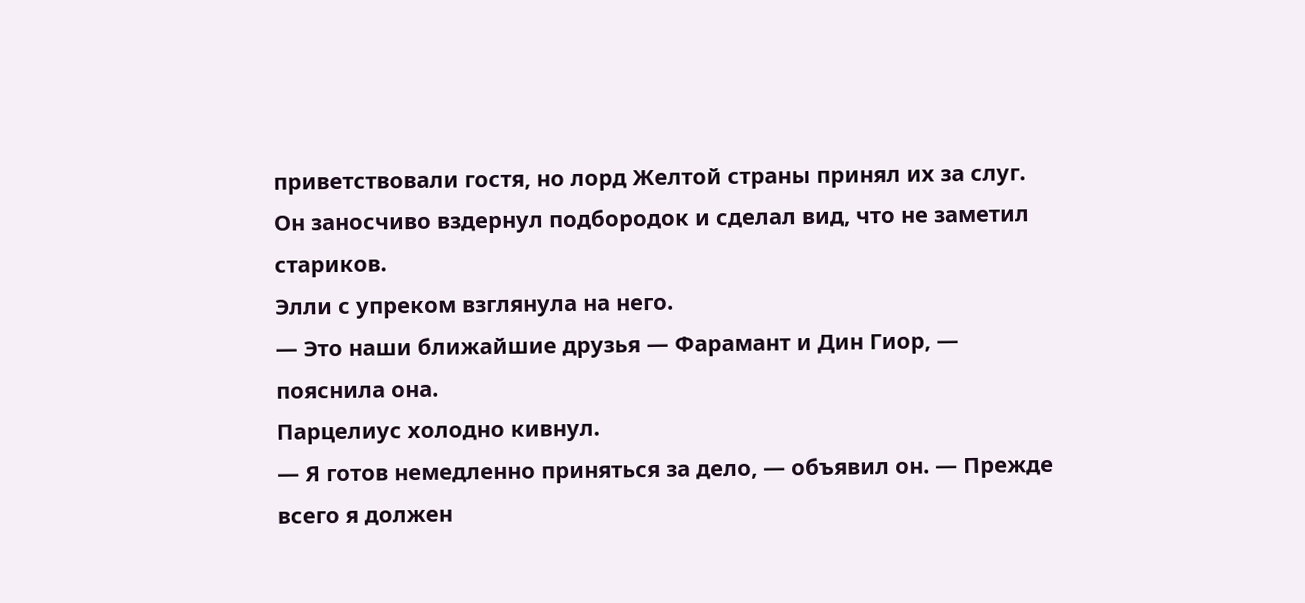приветствовали гостя, но лорд Желтой страны принял их за слуг. Он заносчиво вздернул подбородок и сделал вид, что не заметил стариков.
Элли с упреком взглянула на него.
— Это наши ближайшие друзья — Фарамант и Дин Гиор, — пояснила она.
Парцелиус холодно кивнул.
— Я готов немедленно приняться за дело, — объявил он. — Прежде всего я должен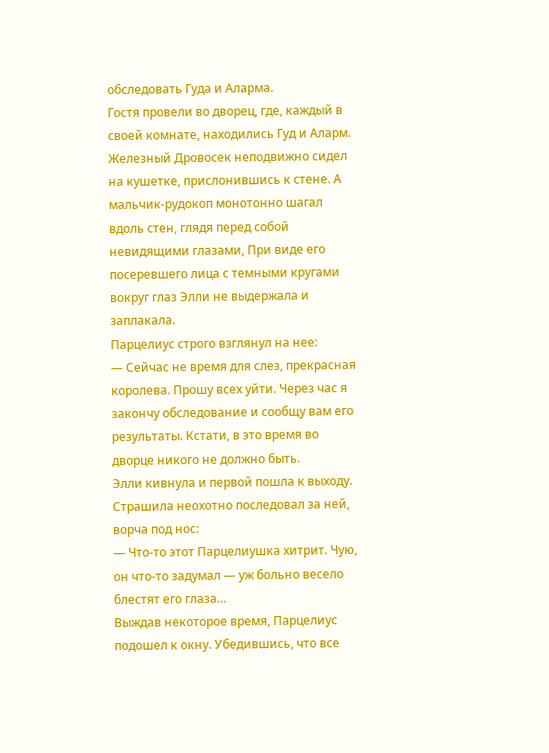обследовать Гуда и Аларма.
Гостя провели во дворец, где, каждый в своей комнате, находились Гуд и Аларм. Железный Дровосек неподвижно сидел на кушетке, прислонившись к стене. А мальчик-рудокоп монотонно шагал вдоль стен, глядя перед собой невидящими глазами, При виде его посеревшего лица с темными кругами вокруг глаз Элли не выдержала и заплакала.
Парцелиус строго взглянул на нее:
— Сейчас не время для слез, прекрасная королева. Прошу всех уйти. Через час я закончу обследование и сообщу вам его результаты. Кстати, в это время во дворце никого не должно быть.
Элли кивнула и первой пошла к выходу. Страшила неохотно последовал за ней, ворча под нос:
— Что-то этот Парцелиушка хитрит. Чую, он что-то задумал — уж больно весело блестят его глаза…
Выждав некоторое время, Парцелиус подошел к окну. Убедившись, что все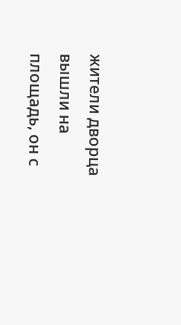жители дворца вышли на площадь, он с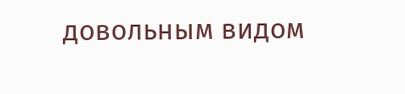довольным видом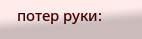потер руки: